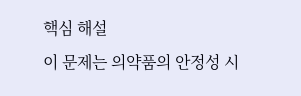핵심 해설
이 문제는 의약품의 안정성 시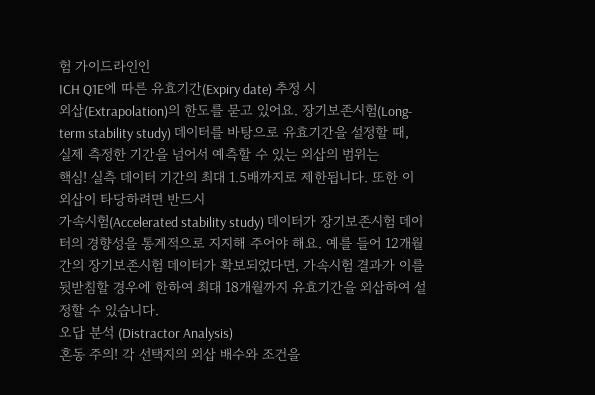험 가이드라인인
ICH Q1E에 따른 유효기간(Expiry date) 추정 시
외삽(Extrapolation)의 한도를 묻고 있어요. 장기보존시험(Long-term stability study) 데이터를 바탕으로 유효기간을 설정할 때, 실제 측정한 기간을 넘어서 예측할 수 있는 외삽의 범위는
핵심! 실측 데이터 기간의 최대 1.5배까지로 제한됩니다. 또한 이 외삽이 타당하려면 반드시
가속시험(Accelerated stability study) 데이터가 장기보존시험 데이터의 경향성을 통계적으로 지지해 주어야 해요. 예를 들어 12개월간의 장기보존시험 데이터가 확보되었다면, 가속시험 결과가 이를 뒷받침할 경우에 한하여 최대 18개월까지 유효기간을 외삽하여 설정할 수 있습니다.
오답 분석 (Distractor Analysis)
혼동 주의! 각 선택지의 외삽 배수와 조건을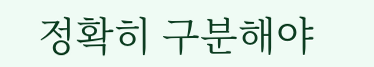정확히 구분해야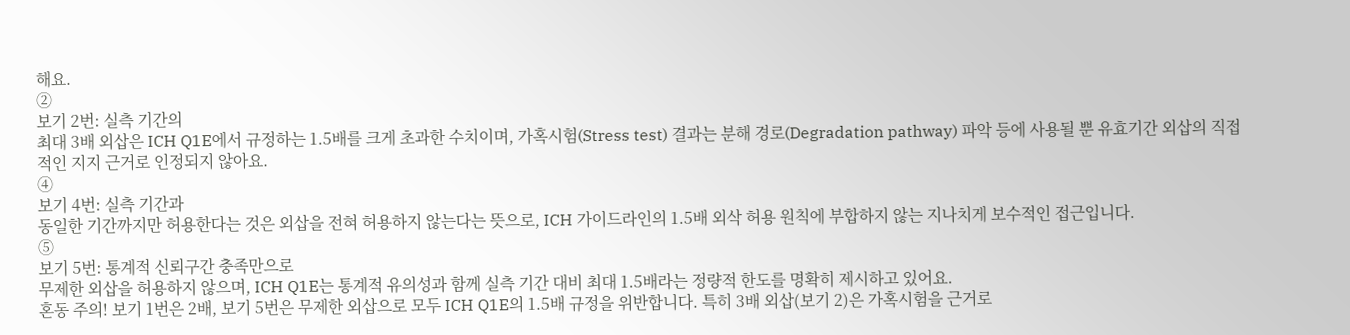해요.
②
보기 2번: 실측 기간의
최대 3배 외삽은 ICH Q1E에서 규정하는 1.5배를 크게 초과한 수치이며, 가혹시험(Stress test) 결과는 분해 경로(Degradation pathway) 파악 등에 사용될 뿐 유효기간 외삽의 직접적인 지지 근거로 인정되지 않아요.
④
보기 4번: 실측 기간과
동일한 기간까지만 허용한다는 것은 외삽을 전혀 허용하지 않는다는 뜻으로, ICH 가이드라인의 1.5배 외삭 허용 원칙에 부합하지 않는 지나치게 보수적인 접근입니다.
⑤
보기 5번: 통계적 신뢰구간 충족만으로
무제한 외삽을 허용하지 않으며, ICH Q1E는 통계적 유의성과 함께 실측 기간 대비 최대 1.5배라는 정량적 한도를 명확히 제시하고 있어요.
혼동 주의! 보기 1번은 2배, 보기 5번은 무제한 외삽으로 모두 ICH Q1E의 1.5배 규정을 위반합니다. 특히 3배 외삽(보기 2)은 가혹시험을 근거로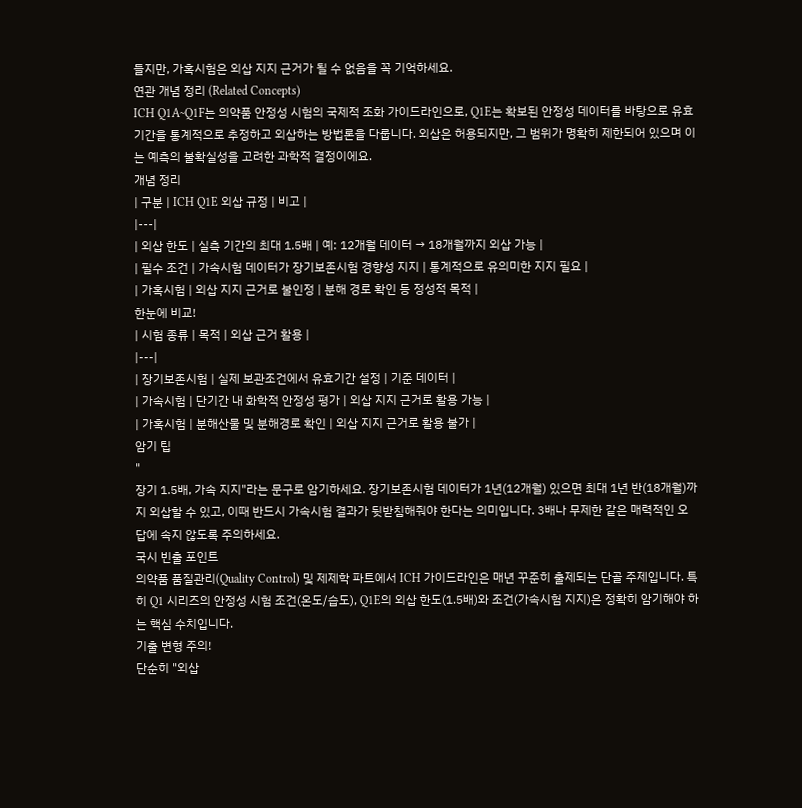들지만, 가혹시험은 외삽 지지 근거가 될 수 없음을 꼭 기억하세요.
연관 개념 정리 (Related Concepts)
ICH Q1A~Q1F는 의약품 안정성 시험의 국제적 조화 가이드라인으로, Q1E는 확보된 안정성 데이터를 바탕으로 유효기간을 통계적으로 추정하고 외삽하는 방법론을 다룹니다. 외삽은 허용되지만, 그 범위가 명확히 제한되어 있으며 이는 예측의 불확실성을 고려한 과학적 결정이에요.
개념 정리
| 구분 | ICH Q1E 외삽 규정 | 비고 |
|---|
| 외삽 한도 | 실측 기간의 최대 1.5배 | 예: 12개월 데이터 → 18개월까지 외삽 가능 |
| 필수 조건 | 가속시험 데이터가 장기보존시험 경향성 지지 | 통계적으로 유의미한 지지 필요 |
| 가혹시험 | 외삽 지지 근거로 불인정 | 분해 경로 확인 등 정성적 목적 |
한눈에 비교!
| 시험 종류 | 목적 | 외삽 근거 활용 |
|---|
| 장기보존시험 | 실제 보관조건에서 유효기간 설정 | 기준 데이터 |
| 가속시험 | 단기간 내 화학적 안정성 평가 | 외삽 지지 근거로 활용 가능 |
| 가혹시험 | 분해산물 및 분해경로 확인 | 외삽 지지 근거로 활용 불가 |
암기 팁
"
장기 1.5배, 가속 지지"라는 문구로 암기하세요. 장기보존시험 데이터가 1년(12개월) 있으면 최대 1년 반(18개월)까지 외삽할 수 있고, 이때 반드시 가속시험 결과가 뒷받침해줘야 한다는 의미입니다. 3배나 무제한 같은 매력적인 오답에 속지 않도록 주의하세요.
국시 빈출 포인트
의약품 품질관리(Quality Control) 및 제제학 파트에서 ICH 가이드라인은 매년 꾸준히 출제되는 단골 주제입니다. 특히 Q1 시리즈의 안정성 시험 조건(온도/습도), Q1E의 외삽 한도(1.5배)와 조건(가속시험 지지)은 정확히 암기해야 하는 핵심 수치입니다.
기출 변형 주의!
단순히 "외삽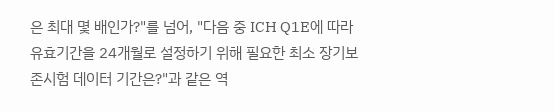은 최대 몇 배인가?"를 넘어, "다음 중 ICH Q1E에 따라 유효기간을 24개월로 설정하기 위해 필요한 최소 장기보존시험 데이터 기간은?"과 같은 역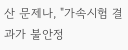산 문제나, "가속시험 결과가 불안정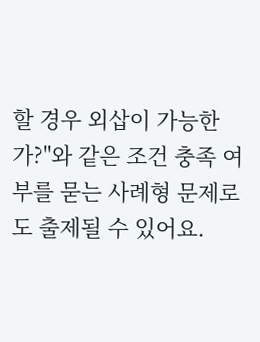할 경우 외삽이 가능한가?"와 같은 조건 충족 여부를 묻는 사례형 문제로도 출제될 수 있어요.